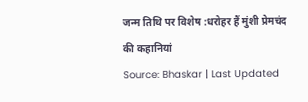जन्म तिथि पर विशेष :धरोहर हैं मुंशी प्रेमचंद की कहानियां
Source: Bhaskar | Last Updated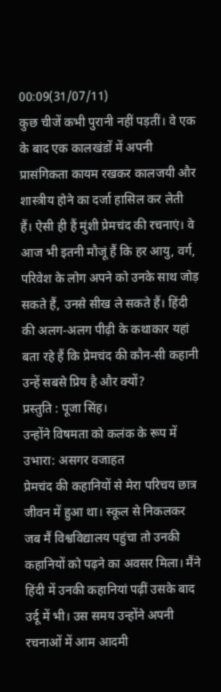00:09(31/07/11)
कुछ चीजें कभी पुरानी नहीं पड़तीं। वे एक के बाद एक कालखंडों में अपनी प्रासंगिकता कायम रखकर कालजयी और शास्त्रीय होने का दर्जा हासिल कर लेती हैं। ऐसी ही हैं मुंशी प्रेमचंद की रचनाएं। वे आज भी इतनी मौजूं हैं कि हर आयु, वर्ग, परिवेश के लोग अपने को उनके साथ जोड़ सकते हैं, उनसे सीख ले सकते हैं। हिंदी की अलग-अलग पीढ़ी के कथाकार यहां बता रहे हैं कि प्रेमचंद की कौन-सी कहानी उन्हें सबसे प्रिय है और क्यों?
प्रस्तुति : पूजा सिंह।
उन्होंने विषमता को कलंक के रूप में उभारा: असगर वजाहत
प्रेमचंद की कहानियों से मेरा परिचय छात्र जीवन में हुआ था। स्कूल से निकलकर जब मैं विश्वविद्यालय पहुंचा तो उनकी कहानियों को पढ़ने का अवसर मिला। मैंने हिंदी में उनकी कहानियां पढ़ीं उसके बाद उर्दू में भी। उस समय उन्होंने अपनी रचनाओं में आम आदमी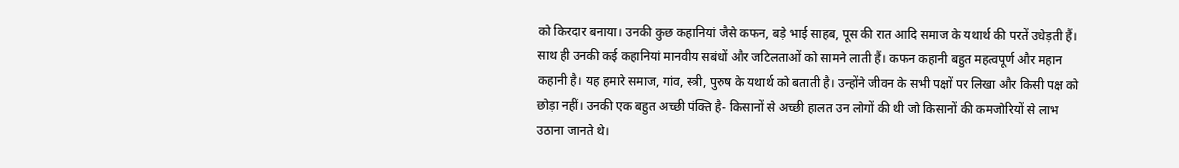को किरदार बनाया। उनकी कुछ कहानियां जैसे कफन, बड़े भाई साहब, पूस की रात आदि समाज के यथार्थ की परतें उधेड़ती हैं।
साथ ही उनकी कई कहानियां मानवीय सबंधों और जटिलताओं को सामने लाती हैं। कफन कहानी बहुत महत्वपूर्ण और महान कहानी है। यह हमारे समाज, गांव, स्त्री, पुरुष के यथार्थ को बताती है। उन्होंने जीवन के सभी पक्षों पर लिखा और किसी पक्ष को छोड़ा नहीं। उनकी एक बहुत अच्छी पंक्ति है- किसानों से अच्छी हालत उन लोगों की थी जो किसानों की कमजोरियों से लाभ उठाना जानते थे।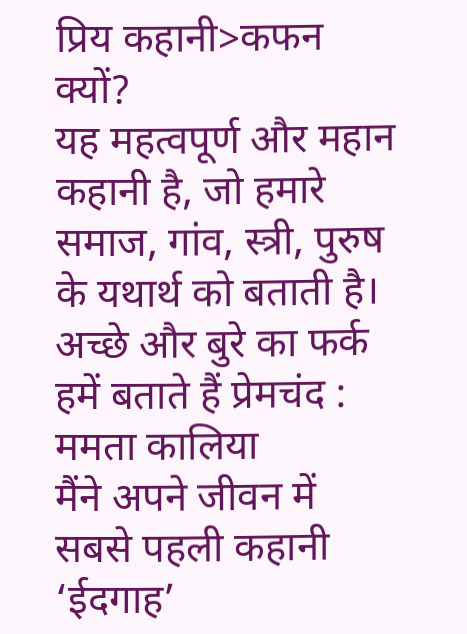प्रिय कहानी>कफन
क्यों?
यह महत्वपूर्ण और महान कहानी है, जो हमारे समाज, गांव, स्त्री, पुरुष के यथार्थ को बताती है।
अच्छे और बुरे का फर्क हमें बताते हैं प्रेमचंद : ममता कालिया
मैंने अपने जीवन में सबसे पहली कहानी ‘ईदगाह’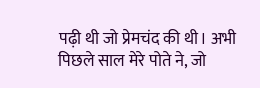पढ़ी थी जो प्रेमचंद की थी। अभी पिछले साल मेरे पोते ने, जो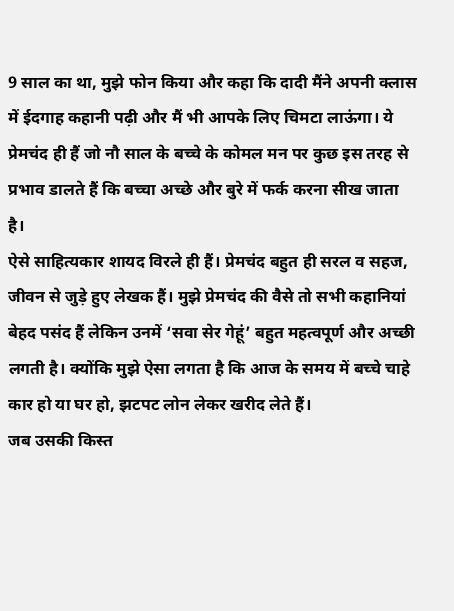9 साल का था, मुझे फोन किया और कहा कि दादी मैंने अपनी क्लास में ईदगाह कहानी पढ़ी और मैं भी आपके लिए चिमटा लाऊंगा। ये प्रेमचंद ही हैं जो नौ साल के बच्चे के कोमल मन पर कुछ इस तरह से प्रभाव डालते हैं कि बच्चा अच्छे और बुरे में फर्क करना सीख जाता है।
ऐसे साहित्यकार शायद विरले ही हैं। प्रेमचंद बहुत ही सरल व सहज, जीवन से जुड़े हुए लेखक हैं। मुझे प्रेमचंद की वैसे तो सभी कहानियां बेहद पसंद हैं लेकिन उनमें ‘सवा सेर गेहूं’ बहुत महत्वपूर्ण और अच्छी लगती है। क्योंकि मुझे ऐसा लगता है कि आज के समय में बच्चे चाहे कार हो या घर हो, झटपट लोन लेकर खरीद लेते हैं।
जब उसकी किस्त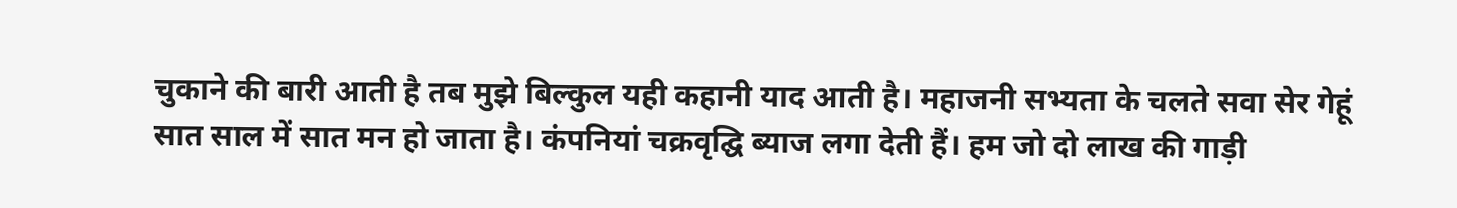चुकाने की बारी आती है तब मुझे बिल्कुल यही कहानी याद आती है। महाजनी सभ्यता के चलते सवा सेर गेहूं सात साल में सात मन हो जाता है। कंपनियां चक्रवृद्घि ब्याज लगा देती हैं। हम जो दो लाख की गाड़ी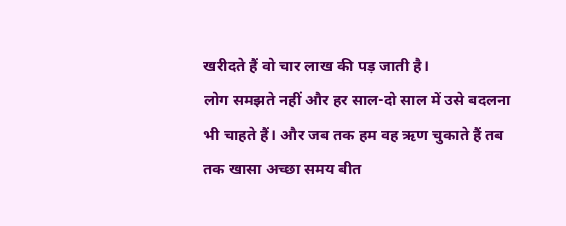खरीदते हैं वो चार लाख की पड़ जाती है।
लोग समझते नहीं और हर साल-दो साल में उसे बदलना भी चाहते हैं। और जब तक हम वह ऋण चुकाते हैं तब तक खासा अच्छा समय बीत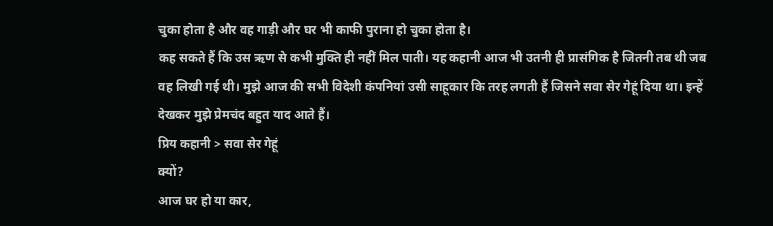चुका होता है और वह गाड़ी और घर भी काफी पुराना हो चुका होता है।
कह सकते हैं कि उस ऋण से कभी मुक्ति ही नहीं मिल पाती। यह कहानी आज भी उतनी ही प्रासंगिक है जितनी तब थी जब वह लिखी गई थी। मुझे आज की सभी विदेशी कंपनियां उसी साहूकार कि तरह लगती हैं जिसने सवा सेर गेहूं दिया था। इन्हें देखकर मुझे प्रेमचंद बहुत याद आते हैं।
प्रिय कहानी > सवा सेर गेहूं
क्यों?
आज घर हो या कार,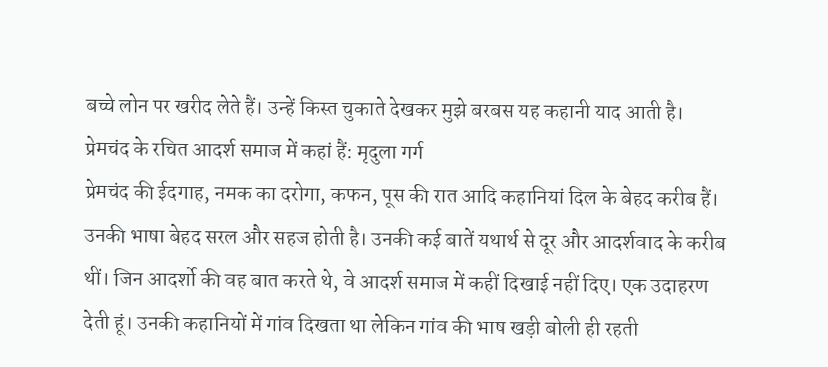बच्चे लोन पर खरीद लेते हैं। उन्हें किस्त चुकाते देखकर मुझे बरबस यह कहानी याद आती है।
प्रेमचंद के रचित आदर्श समाज में कहां हैं: मृदुला गर्ग
प्रेमचंद की ईदगाह, नमक का दरोगा, कफन, पूस की रात आदि कहानियां दिल के बेहद करीब हैं। उनकी भाषा बेहद सरल और सहज होती है। उनकी कई बातें यथार्थ से दूर और आदर्शवाद के करीब थीं। जिन आदर्शो की वह बात करते थे, वे आदर्श समाज में कहीं दिखाई नहीं दिए। एक उदाहरण देती हूं। उनकी कहानियों में गांव दिखता था लेकिन गांव की भाष खड़ी बोली ही रहती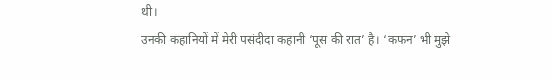थी।
उनकी कहानियों में मेरी पसंदीदा कहानी ‘पूस की रात’ है। ‘कफन’ भी मुझे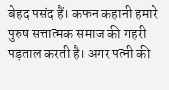बेहद पसंद हैं। कफन कहानी हमारे पुरुष सत्तात्मक समाज की गहरी पड़ताल करती है। अगर पत्नी की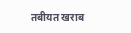तबीयत खराब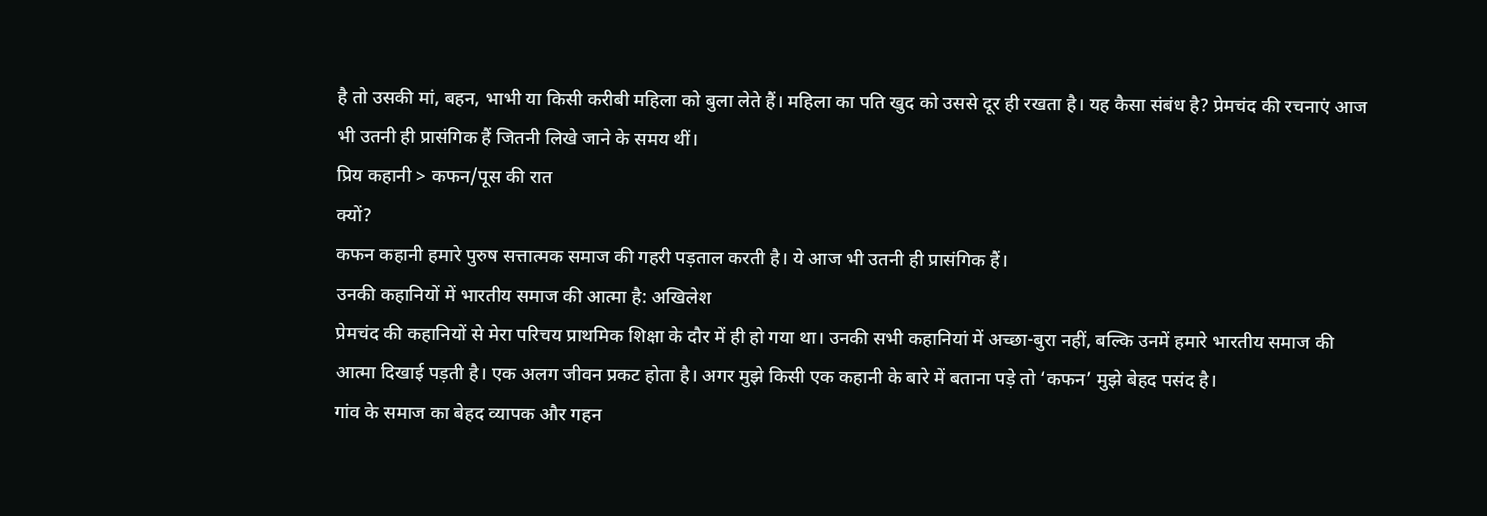है तो उसकी मां, बहन, भाभी या किसी करीबी महिला को बुला लेते हैं। महिला का पति खुद को उससे दूर ही रखता है। यह कैसा संबंध है? प्रेमचंद की रचनाएं आज भी उतनी ही प्रासंगिक हैं जितनी लिखे जाने के समय थीं।
प्रिय कहानी > कफन/पूस की रात
क्यों?
कफन कहानी हमारे पुरुष सत्तात्मक समाज की गहरी पड़ताल करती है। ये आज भी उतनी ही प्रासंगिक हैं।
उनकी कहानियों में भारतीय समाज की आत्मा है: अखिलेश
प्रेमचंद की कहानियों से मेरा परिचय प्राथमिक शिक्षा के दौर में ही हो गया था। उनकी सभी कहानियां में अच्छा-बुरा नहीं, बल्कि उनमें हमारे भारतीय समाज की आत्मा दिखाई पड़ती है। एक अलग जीवन प्रकट होता है। अगर मुझे किसी एक कहानी के बारे में बताना पड़े तो ‘कफन’ मुझे बेहद पसंद है।
गांव के समाज का बेहद व्यापक और गहन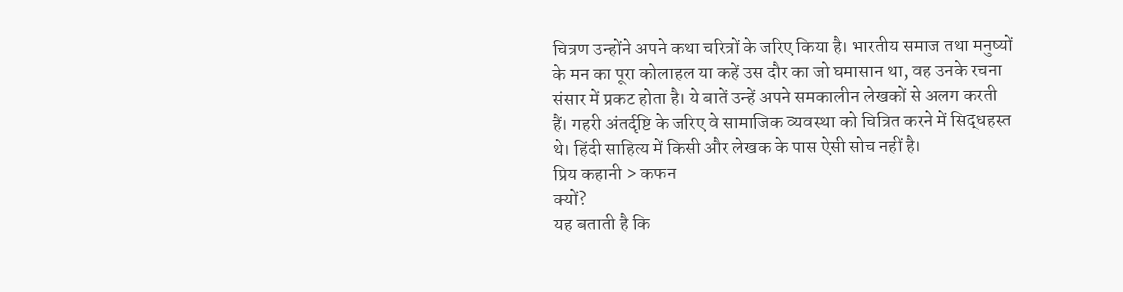चित्रण उन्होंने अपने कथा चरित्रों के जरिए किया है। भारतीय समाज तथा मनुष्यों के मन का पूरा कोलाहल या कहें उस दौर का जो घमासान था, वह उनके रचना संसार में प्रकट होता है। ये बातें उन्हें अपने समकालीन लेखकों से अलग करती हैं। गहरी अंतर्दृष्टि के जरिए वे सामाजिक व्यवस्था को चित्रित करने में सिद्धहस्त थे। हिंदी साहित्य में किसी और लेखक के पास ऐसी सोच नहीं है।
प्रिय कहानी > कफन
क्यों?
यह बताती है कि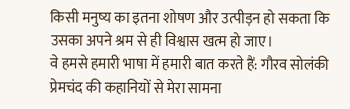किसी मनुष्य का इतना शोषण और उत्पीड़न हो सकता कि उसका अपने श्रम से ही विश्वास खत्म हो जाए।
वे हमसे हमारी भाषा में हमारी बात करते हैं: गौरव सोलंकी
प्रेमचंद की कहानियों से मेरा सामना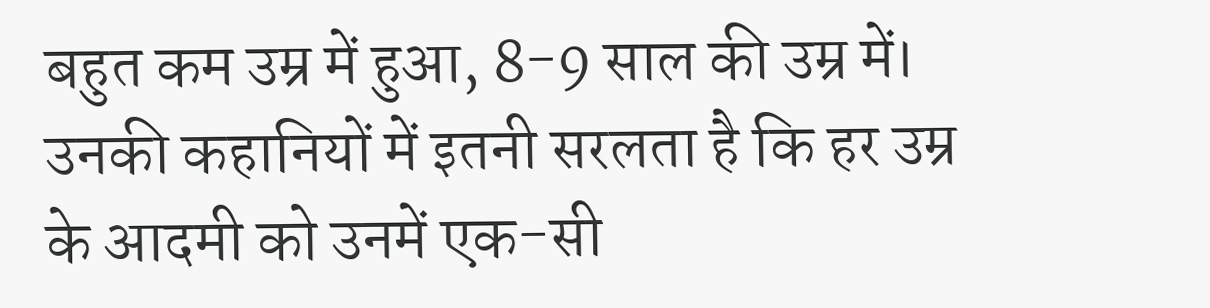बहुत कम उम्र में हुआ, 8-9 साल की उम्र में। उनकी कहानियों में इतनी सरलता है कि हर उम्र के आदमी को उनमें एक-सी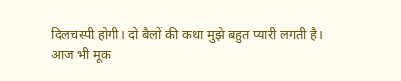दिलचस्पी होगी। दो बैलों की कथा मुझे बहुत प्यारी लगती है।
आज भी मूक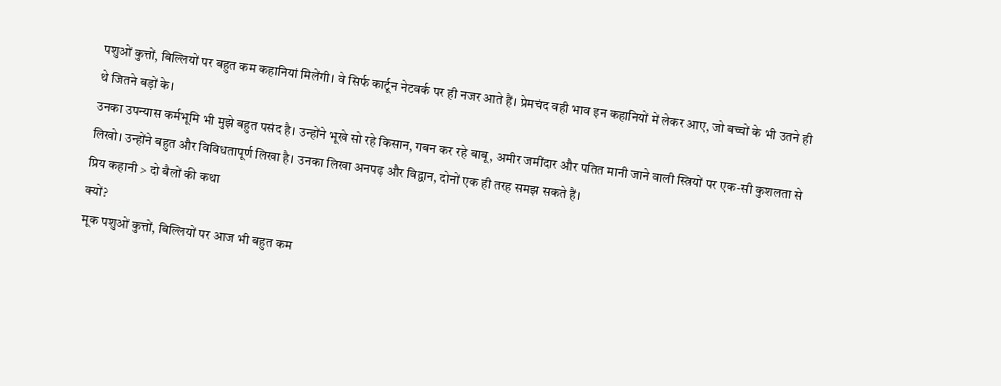पशुओं कुत्तों, बिल्लियों पर बहुत कम कहानियां मिलेंगी। वे सिर्फ कार्टून नेटवर्क पर ही नजर आते हैं। प्रेमचंद वही भाव इन कहानियों में लेकर आए, जो बच्चों के भी उतने ही थे जितने बड़ों के।
उनका उपन्यास कर्मभूमि भी मुझे बहुत पसंद है। उन्होंने भूखे सो रहे किसान, गबन कर रहे बाबू, अमीर जमींदार और पतित मानी जाने वाली स्त्रियों पर एक-सी कुशलता से लिखो। उन्होंने बहुत और विविधतापूर्ण लिखा है। उनका लिखा अनपढ़ और विद्वान, दोनों एक ही तरह समझ सकते हैं।
प्रिय कहानी > दो बैलों की कथा
क्यों?
मूक पशुओं कुत्तों, बिल्लियों पर आज भी बहुत कम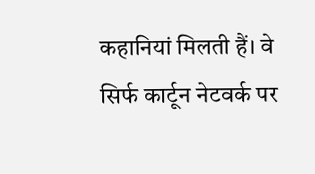कहानियां मिलती हैं। वे सिर्फ कार्टून नेटवर्क पर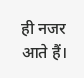ही नजर आते हैं।